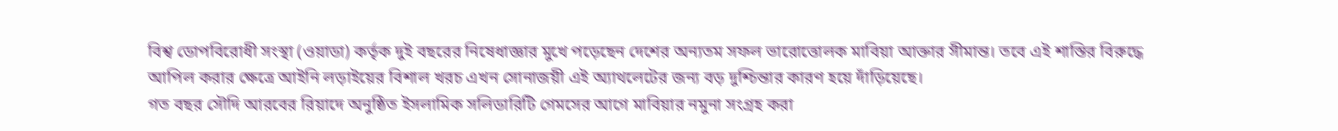বিশ্ব ডোপবিরোধী সংস্থা (ওয়াডা) কর্তৃক দুই বছরের নিষেধাজ্ঞার মুখে পড়েছেন দেশের অন্যতম সফল ভারোত্তোলক মাবিয়া আক্তার সীমান্ত। তবে এই শাস্তির বিরুদ্ধে আপিল করার ক্ষেত্রে আইনি লড়াইয়ের বিশাল খরচ এখন সোনাজয়ী এই অ্যাথলেটের জন্য বড় দুশ্চিন্তার কারণ হয়ে দাঁড়িয়েছে।
গত বছর সৌদি আরবের রিয়াদে অনুষ্ঠিত ইসলামিক সলিডারিটি গেমসের আগে মাবিয়ার নমুনা সংগ্রহ করা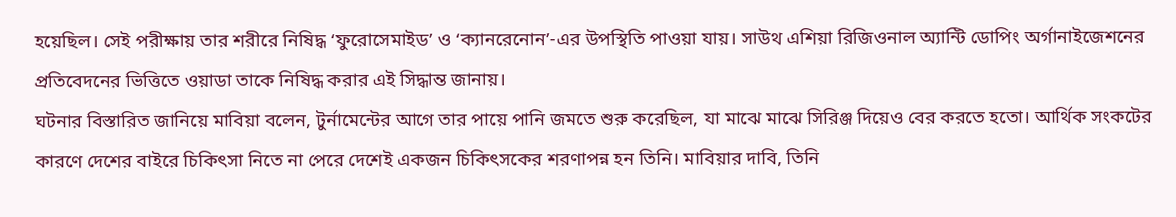হয়েছিল। সেই পরীক্ষায় তার শরীরে নিষিদ্ধ ‘ফুরোসেমাইড’ ও ‘ক্যানরেনোন’-এর উপস্থিতি পাওয়া যায়। সাউথ এশিয়া রিজিওনাল অ্যান্টি ডোপিং অর্গানাইজেশনের প্রতিবেদনের ভিত্তিতে ওয়াডা তাকে নিষিদ্ধ করার এই সিদ্ধান্ত জানায়।
ঘটনার বিস্তারিত জানিয়ে মাবিয়া বলেন, টুর্নামেন্টের আগে তার পায়ে পানি জমতে শুরু করেছিল, যা মাঝে মাঝে সিরিঞ্জ দিয়েও বের করতে হতো। আর্থিক সংকটের কারণে দেশের বাইরে চিকিৎসা নিতে না পেরে দেশেই একজন চিকিৎসকের শরণাপন্ন হন তিনি। মাবিয়ার দাবি, তিনি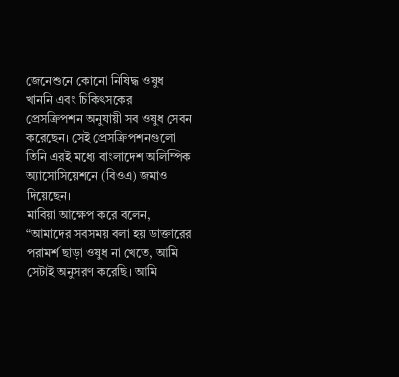জেনেশুনে কোনো নিষিদ্ধ ওষুধ খাননি এবং চিকিৎসকের প্রেসক্রিপশন অনুযায়ী সব ওষুধ সেবন করেছেন। সেই প্রেসক্রিপশনগুলো তিনি এরই মধ্যে বাংলাদেশ অলিম্পিক অ্যাসোসিয়েশনে (বিওএ) জমাও দিয়েছেন।
মাবিয়া আক্ষেপ করে বলেন, “আমাদের সবসময় বলা হয় ডাক্তারের পরামর্শ ছাড়া ওষুধ না খেতে, আমি সেটাই অনুসরণ করেছি। আমি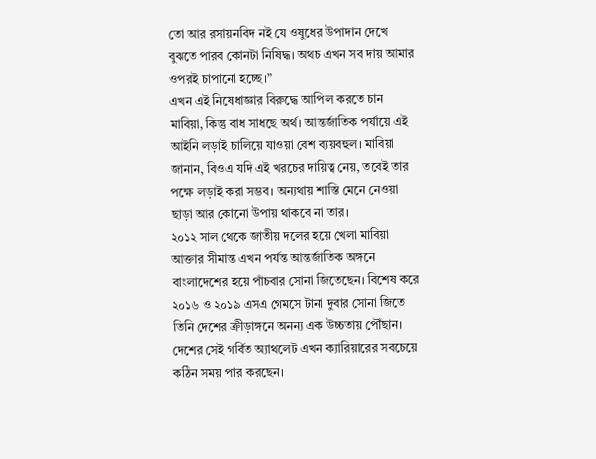তো আর রসায়নবিদ নই যে ওষুধের উপাদান দেখে বুঝতে পারব কোনটা নিষিদ্ধ। অথচ এখন সব দায় আমার ওপরই চাপানো হচ্ছে।”
এখন এই নিষেধাজ্ঞার বিরুদ্ধে আপিল করতে চান মাবিয়া, কিন্তু বাধ সাধছে অর্থ। আন্তর্জাতিক পর্যায়ে এই আইনি লড়াই চালিয়ে যাওয়া বেশ ব্যয়বহুল। মাবিয়া জানান, বিওএ যদি এই খরচের দায়িত্ব নেয়, তবেই তার পক্ষে লড়াই করা সম্ভব। অন্যথায় শাস্তি মেনে নেওয়া ছাড়া আর কোনো উপায় থাকবে না তার।
২০১২ সাল থেকে জাতীয় দলের হয়ে খেলা মাবিয়া আক্তার সীমান্ত এখন পর্যন্ত আন্তর্জাতিক অঙ্গনে বাংলাদেশের হয়ে পাঁচবার সোনা জিতেছেন। বিশেষ করে ২০১৬ ও ২০১৯ এসএ গেমসে টানা দুবার সোনা জিতে তিনি দেশের ক্রীড়াঙ্গনে অনন্য এক উচ্চতায় পৌঁছান। দেশের সেই গর্বিত অ্যাথলেট এখন ক্যারিয়ারের সবচেয়ে কঠিন সময় পার করছেন।